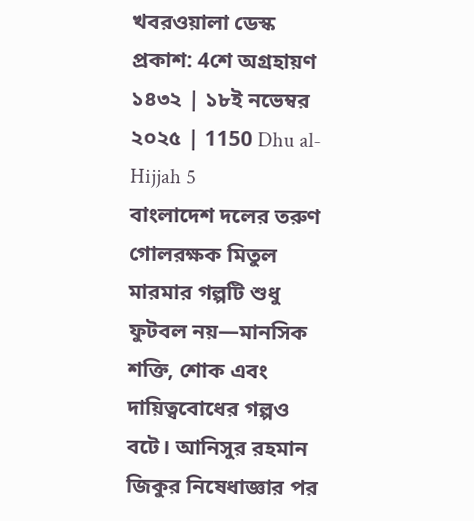খবরওয়ালা ডেস্ক
প্রকাশ: 4শে অগ্রহায়ণ ১৪৩২ | ১৮ই নভেম্বর ২০২৫ | 1150 Dhu al-Hijjah 5
বাংলাদেশ দলের তরুণ গোলরক্ষক মিতুল মারমার গল্পটি শুধু ফুটবল নয়—মানসিক শক্তি, শোক এবং দায়িত্ববোধের গল্পও বটে। আনিসুর রহমান জিকুর নিষেধাজ্ঞার পর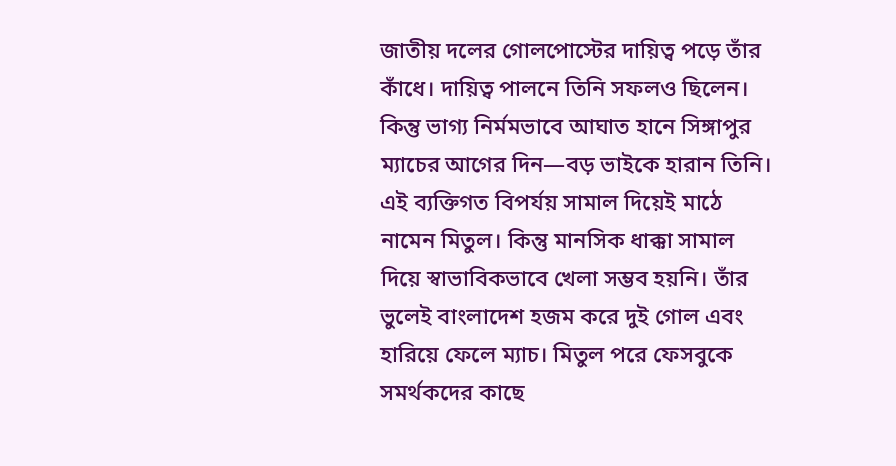জাতীয় দলের গোলপোস্টের দায়িত্ব পড়ে তাঁর কাঁধে। দায়িত্ব পালনে তিনি সফলও ছিলেন। কিন্তু ভাগ্য নির্মমভাবে আঘাত হানে সিঙ্গাপুর ম্যাচের আগের দিন—বড় ভাইকে হারান তিনি।
এই ব্যক্তিগত বিপর্যয় সামাল দিয়েই মাঠে নামেন মিতুল। কিন্তু মানসিক ধাক্কা সামাল দিয়ে স্বাভাবিকভাবে খেলা সম্ভব হয়নি। তাঁর ভুলেই বাংলাদেশ হজম করে দুই গোল এবং হারিয়ে ফেলে ম্যাচ। মিতুল পরে ফেসবুকে সমর্থকদের কাছে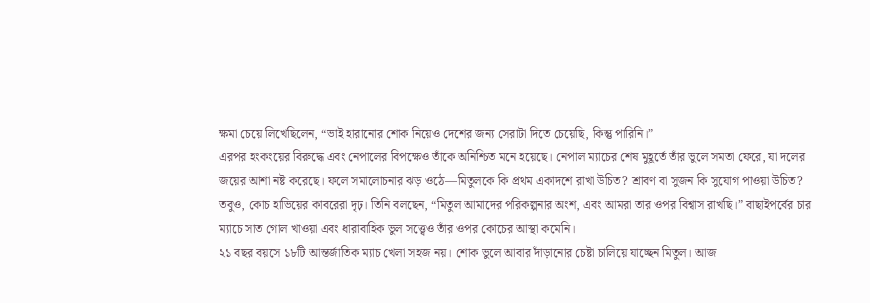ক্ষমা চেয়ে লিখেছিলেন, “ভাই হারানোর শোক নিয়েও দেশের জন্য সেরাটা দিতে চেয়েছি, কিন্তু পারিনি।”
এরপর হংকংয়ের বিরুদ্ধে এবং নেপালের বিপক্ষেও তাঁকে অনিশ্চিত মনে হয়েছে। নেপাল ম্যাচের শেষ মুহূর্তে তাঁর ভুলে সমতা ফেরে, যা দলের জয়ের আশা নষ্ট করেছে। ফলে সমালোচনার ঝড় ওঠে—মিতুলকে কি প্রথম একাদশে রাখা উচিত? শ্রাবণ বা সুজন কি সুযোগ পাওয়া উচিত?
তবুও, কোচ হাভিয়ের কাবরেরা দৃঢ়। তিনি বলছেন, “মিতুল আমাদের পরিকল্পনার অংশ, এবং আমরা তার ওপর বিশ্বাস রাখছি।” বাছাইপর্বের চার ম্যাচে সাত গোল খাওয়া এবং ধারাবাহিক ভুল সত্ত্বেও তাঁর ওপর কোচের আস্থা কমেনি।
২১ বছর বয়সে ১৮টি আন্তর্জাতিক ম্যাচ খেলা সহজ নয়। শোক ভুলে আবার দাঁড়ানোর চেষ্টা চালিয়ে যাচ্ছেন মিতুল। আজ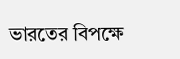ভারতের বিপক্ষে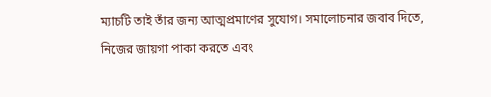ম্যাচটি তাই তাঁর জন্য আত্মপ্রমাণের সুযোগ। সমালোচনার জবাব দিতে, নিজের জায়গা পাকা করতে এবং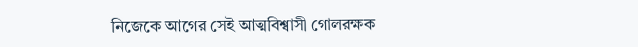নিজেকে আগের সেই আত্মবিশ্বাসী গোলরক্ষক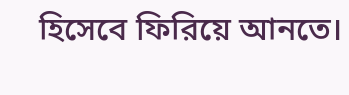হিসেবে ফিরিয়ে আনতে।